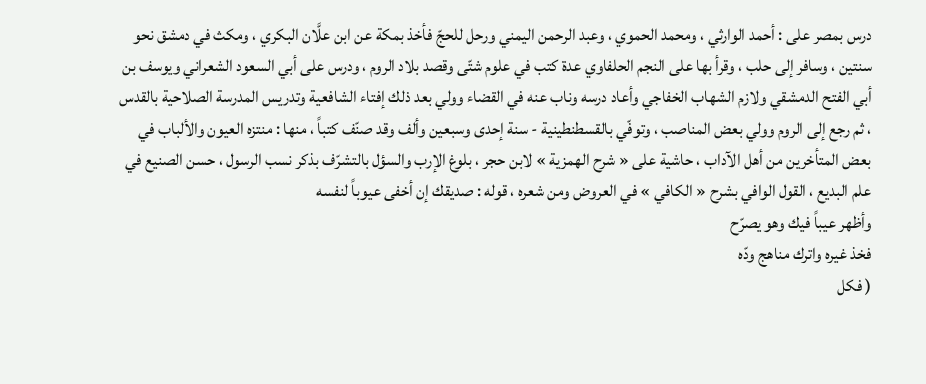درس بمصر على : أحمد الوارثي ، ومحمد الحموي ، وعبد الرحمن اليمني ورحل للحجّ فأخذ بمكة عن ابن علَّان البكري ، ومكث في دمشق نحو سنتين ، وسافر إلى حلب ، وقرأ بها على النجم الحلفاوي عدة كتب في علوم شتّى وقصد بلاد الروم ، ودرس على أبي السعود الشعراني ويوسف بن أبي الفتح الدمشقي ولازم الشهاب الخفاجي وأعاد درسه وناب عنه في القضاء وولي بعد ذلك إفتاء الشافعية وتدريس المدرسة الصلاحية بالقدس ، ثم رجع إلى الروم وولي بعض المناصب ، وتوفّي بالقسطنطينية - سنة إحدى وسبعين وألف وقد صنّف كتباً ، منها : منتزه العيون والألباب في بعض المتأخرين من أهل الآداب ، حاشية على « شرح الهمزية » لابن حجر ، بلوغ الإرب والسؤل بالتشرّف بذكر نسب الرسول ، حسن الصنيع في علم البديع ، القول الوافي بشرح « الكافي » في العروض ومن شعره ، قوله : صديقك إن أخفى عيوباً لنفسه
وأظهر عيباً فيك وهو يصرّح
فخذ غيره واترك مناهج ودّه
( فكل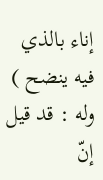إناء بالذي فيه ينضح ) وله : قد قيل إنّ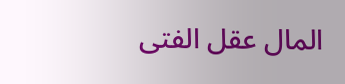المال عقل الفتى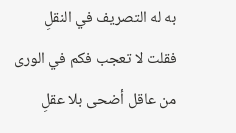به له التصريف في النقلِ
فقلت لا تعجب فكم في الورى
من عاقل أضحى بلا عقلِ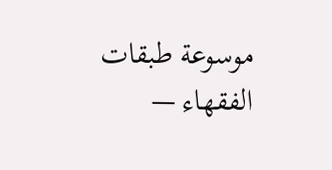موسوعة طبقات الفقهاء —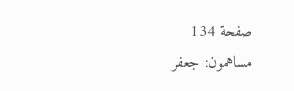صفحة 134
مساهمون: جعفر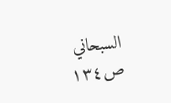السبحاني
ص١٣٤